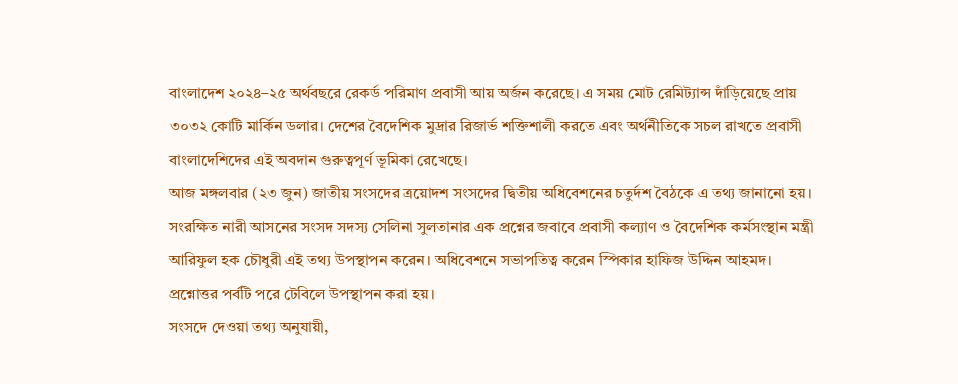বাংলাদেশ ২০২৪–২৫ অর্থবছরে রেকর্ড পরিমাণ প্রবাসী আয় অর্জন করেছে। এ সময় মোট রেমিট্যান্স দাঁড়িয়েছে প্রায় ৩০৩২ কোটি মার্কিন ডলার। দেশের বৈদেশিক মুদ্রার রিজার্ভ শক্তিশালী করতে এবং অর্থনীতিকে সচল রাখতে প্রবাসী বাংলাদেশিদের এই অবদান গুরুত্বপূর্ণ ভূমিকা রেখেছে।
আজ মঙ্গলবার (২৩ জুন) জাতীয় সংসদের ত্রয়োদশ সংসদের দ্বিতীয় অধিবেশনের চতুর্দশ বৈঠকে এ তথ্য জানানো হয়। সংরক্ষিত নারী আসনের সংসদ সদস্য সেলিনা সুলতানার এক প্রশ্নের জবাবে প্রবাসী কল্যাণ ও বৈদেশিক কর্মসংস্থান মন্ত্রী আরিফুল হক চৌধুরী এই তথ্য উপস্থাপন করেন। অধিবেশনে সভাপতিত্ব করেন স্পিকার হাফিজ উদ্দিন আহমদ। প্রশ্নোত্তর পর্বটি পরে টেবিলে উপস্থাপন করা হয়।
সংসদে দেওয়া তথ্য অনুযায়ী,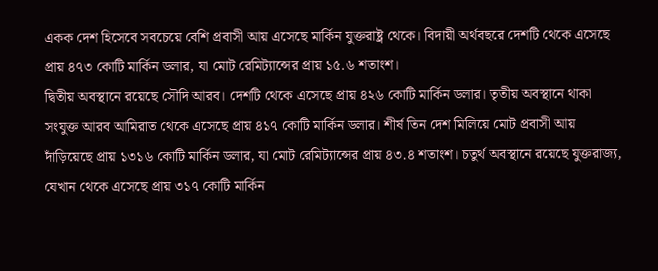একক দেশ হিসেবে সবচেয়ে বেশি প্রবাসী আয় এসেছে মার্কিন যুক্তরাষ্ট্র থেকে। বিদায়ী অর্থবছরে দেশটি থেকে এসেছে প্রায় ৪৭৩ কোটি মার্কিন ডলার, যা মোট রেমিট্যান্সের প্রায় ১৫.৬ শতাংশ।
দ্বিতীয় অবস্থানে রয়েছে সৌদি আরব। দেশটি থেকে এসেছে প্রায় ৪২৬ কোটি মার্কিন ডলার। তৃতীয় অবস্থানে থাকা সংযুক্ত আরব আমিরাত থেকে এসেছে প্রায় ৪১৭ কোটি মার্কিন ডলার। শীর্ষ তিন দেশ মিলিয়ে মোট প্রবাসী আয় দাঁড়িয়েছে প্রায় ১৩১৬ কোটি মার্কিন ডলার, যা মোট রেমিট্যান্সের প্রায় ৪৩.৪ শতাংশ। চতুর্থ অবস্থানে রয়েছে যুক্তরাজ্য, যেখান থেকে এসেছে প্রায় ৩১৭ কোটি মার্কিন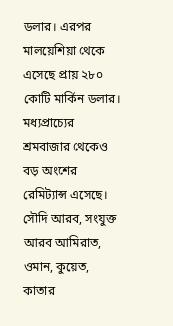ডলার। এরপর মালয়েশিয়া থেকে এসেছে প্রায় ২৮০ কোটি মার্কিন ডলার।
মধ্যপ্রাচ্যের শ্রমবাজার থেকেও বড় অংশের রেমিট্যান্স এসেছে। সৌদি আরব, সংযুক্ত আরব আমিরাত, ওমান, কুয়েত, কাতার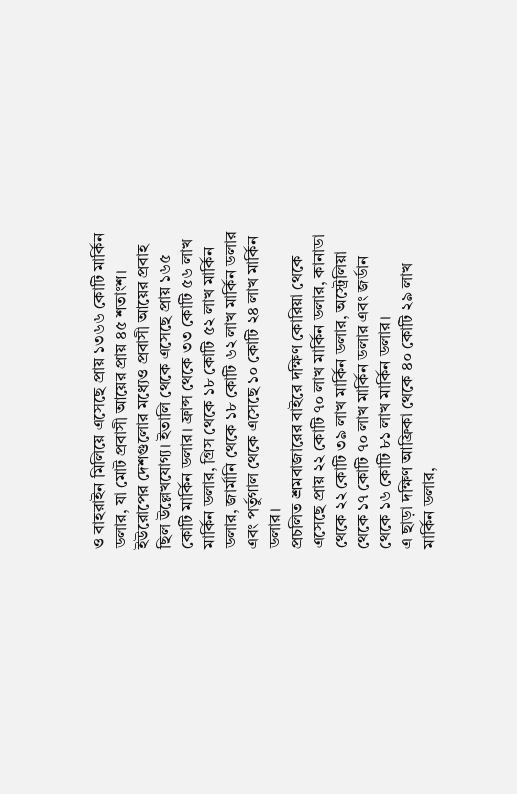ও বাহরাইন মিলিয়ে এসেছে প্রায় ১৩৬৬ কোটি মার্কিন ডলার, যা মোট প্রবাসী আয়ের প্রায় ৪৫ শতাংশ।
ইউরোপের দেশগুলোর মধ্যেও প্রবাসী আয়ের প্রবাহ ছিল উল্লেখযোগ্য। ইতালি থেকে এসেছে প্রায় ১৬৫ কোটি মার্কিন ডলার। ফ্রান্স থেকে ৩৩ কোটি ৫৬ লাখ মার্কিন ডলার, গ্রিস থেকে ১৮ কোটি ৫২ লাখ মার্কিন ডলার, জার্মানি থেকে ১৮ কোটি ৬২ লাখ মার্কিন ডলার এবং পর্তুগাল থেকে এসেছে ১০ কোটি ২৪ লাখ মার্কিন ডলার।
প্রচলিত শ্রমবাজারের বাইরে দক্ষিণ কোরিয়া থেকে এসেছে প্রায় ২২ কোটি ৭০ লাখ মার্কিন ডলার, কানাডা থেকে ২২ কোটি ৩৯ লাখ মার্কিন ডলার, অস্ট্রেলিয়া থেকে ১৭ কোটি ৭০ লাখ মার্কিন ডলার এবং জর্ডান থেকে ১৬ কোটি ৮১ লাখ মার্কিন ডলার।
এ ছাড়া দক্ষিণ আফ্রিকা থেকে ৪০ কোটি ২৯ লাখ মার্কিন ডলার,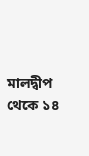মালদ্বীপ থেকে ১৪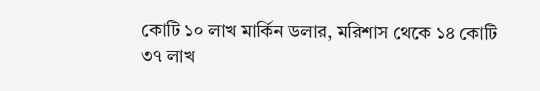কোটি ১০ লাখ মার্কিন ডলার, মরিশাস থেকে ১৪ কোটি ৩৭ লাখ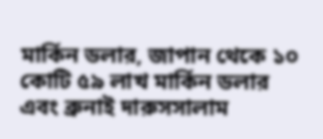মার্কিন ডলার, জাপান থেকে ১০ কোটি ৫৯ লাখ মার্কিন ডলার এবং ব্রুনাই দারুসসালাম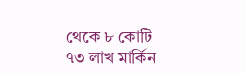থেকে ৮ কোটি ৭৩ লাখ মার্কিন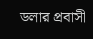ডলার প্রবাসী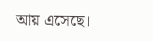আয় এসেছে।